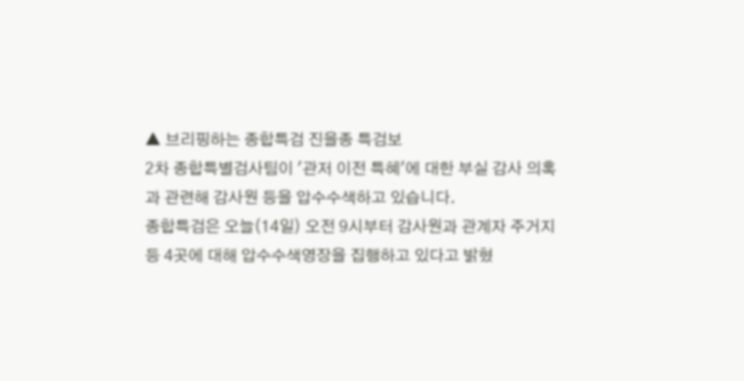▲ 브리핑하는 종합특검 진을종 특검보
2차 종합특별검사팀이 '관저 이전 특혜'에 대한 부실 감사 의혹과 관련해 감사원 등을 압수수색하고 있습니다.
종합특검은 오늘(14일) 오전 9시부터 감사원과 관계자 주거지 등 4곳에 대해 압수수색영장을 집행하고 있다고 밝혔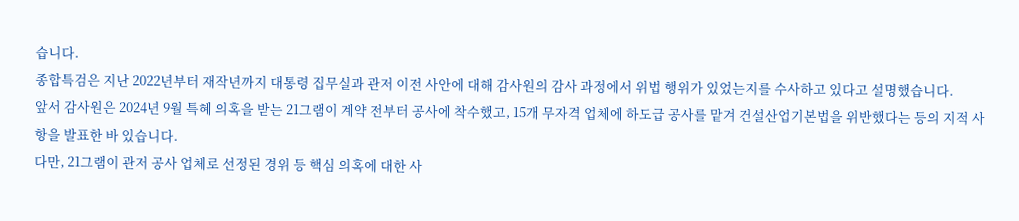습니다.
종합특검은 지난 2022년부터 재작년까지 대통령 집무실과 관저 이전 사안에 대해 감사원의 감사 과정에서 위법 행위가 있었는지를 수사하고 있다고 설명했습니다.
앞서 감사원은 2024년 9월 특혜 의혹을 받는 21그램이 계약 전부터 공사에 착수했고, 15개 무자격 업체에 하도급 공사를 맡겨 건설산업기본법을 위반했다는 등의 지적 사항을 발표한 바 있습니다.
다만, 21그램이 관저 공사 업체로 선정된 경위 등 핵심 의혹에 대한 사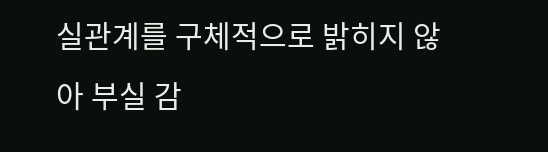실관계를 구체적으로 밝히지 않아 부실 감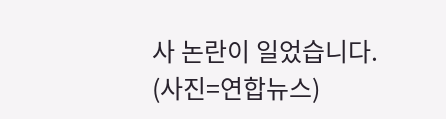사 논란이 일었습니다.
(사진=연합뉴스)